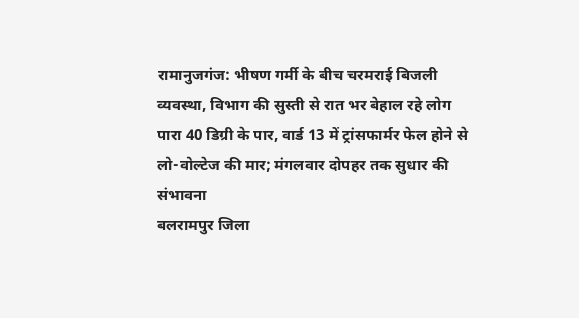रामानुजगंज: भीषण गर्मी के बीच चरमराई बिजली व्यवस्था, विभाग की सुस्ती से रात भर बेहाल रहे लोग
पारा 40 डिग्री के पार, वार्ड 13 में ट्रांसफार्मर फेल होने से लो-वोल्टेज की मार; मंगलवार दोपहर तक सुधार की संभावना
बलरामपुर जिला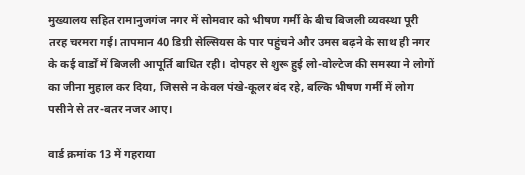मुख्यालय सहित रामानुजगंज नगर में सोमवार को भीषण गर्मी के बीच बिजली व्यवस्था पूरी तरह चरमरा गई। तापमान 40 डिग्री सेल्सियस के पार पहुंचने और उमस बढ़ने के साथ ही नगर के कई वार्डों में बिजली आपूर्ति बाधित रही। दोपहर से शुरू हुई लो-वोल्टेज की समस्या ने लोगों का जीना मुहाल कर दिया, जिससे न केवल पंखे-कूलर बंद रहे, बल्कि भीषण गर्मी में लोग पसीने से तर-बतर नजर आए।

वार्ड क्रमांक 13 में गहराया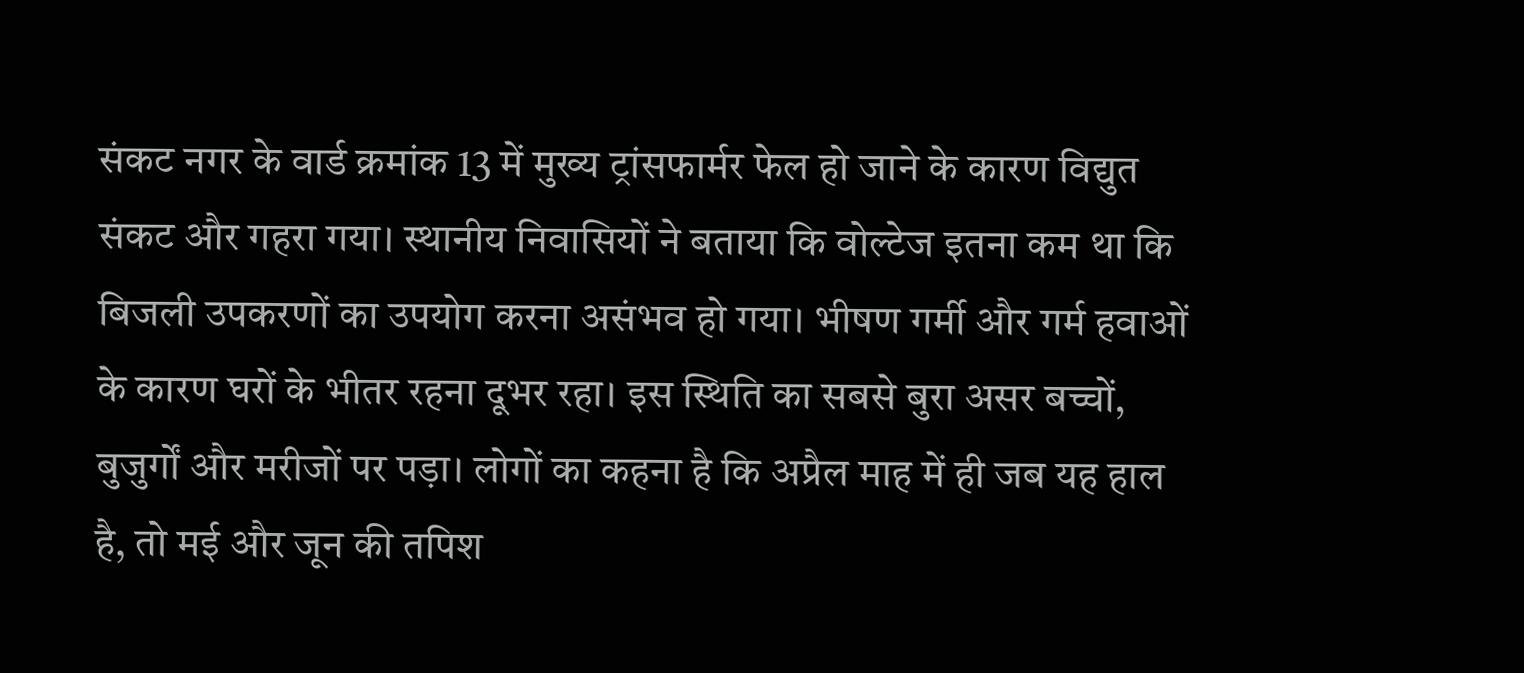संकट नगर के वार्ड क्रमांक 13 में मुख्य ट्रांसफार्मर फेल हो जाने के कारण विद्युत संकट और गहरा गया। स्थानीय निवासियों ने बताया कि वोल्टेज इतना कम था कि बिजली उपकरणों का उपयोग करना असंभव हो गया। भीषण गर्मी और गर्म हवाओं के कारण घरों के भीतर रहना दूभर रहा। इस स्थिति का सबसे बुरा असर बच्चों, बुजुर्गों और मरीजों पर पड़ा। लोगों का कहना है कि अप्रैल माह में ही जब यह हाल है, तो मई और जून की तपिश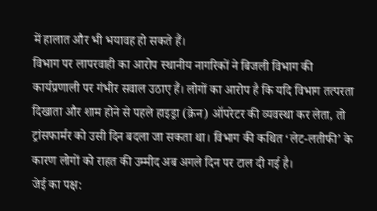में हालात और भी भयावह हो सकते हैं।
विभाग पर लापरवाही का आरोप स्थानीय नागरिकों ने बिजली विभाग की कार्यप्रणाली पर गंभीर सवाल उठाए हैं। लोगों का आरोप है कि यदि विभाग तत्परता दिखाता और शाम होने से पहले हाइड्रा (क्रेन) ऑपरेटर की व्यवस्था कर लेता, तो ट्रांसफार्मर को उसी दिन बदला जा सकता था। विभाग की कथित ‘लेट-लतीफी’ के कारण लोगों को राहत की उम्मीद अब अगले दिन पर टाल दी गई है।
जेई का पक्ष: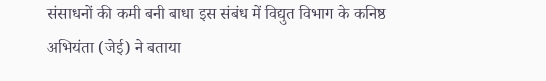संसाधनों की कमी बनी बाधा इस संबंध में विद्युत विभाग के कनिष्ठ अभियंता (जेई) ने बताया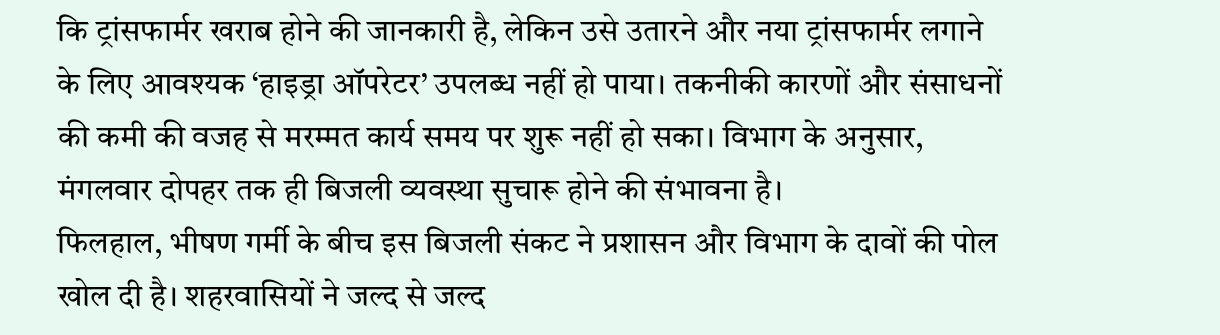कि ट्रांसफार्मर खराब होने की जानकारी है, लेकिन उसे उतारने और नया ट्रांसफार्मर लगाने के लिए आवश्यक ‘हाइड्रा ऑपरेटर’ उपलब्ध नहीं हो पाया। तकनीकी कारणों और संसाधनों की कमी की वजह से मरम्मत कार्य समय पर शुरू नहीं हो सका। विभाग के अनुसार, मंगलवार दोपहर तक ही बिजली व्यवस्था सुचारू होने की संभावना है।
फिलहाल, भीषण गर्मी के बीच इस बिजली संकट ने प्रशासन और विभाग के दावों की पोल खोल दी है। शहरवासियों ने जल्द से जल्द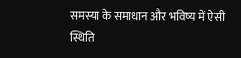समस्या के समाधान और भविष्य में ऐसी स्थिति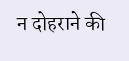न दोहराने की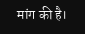मांग की है।